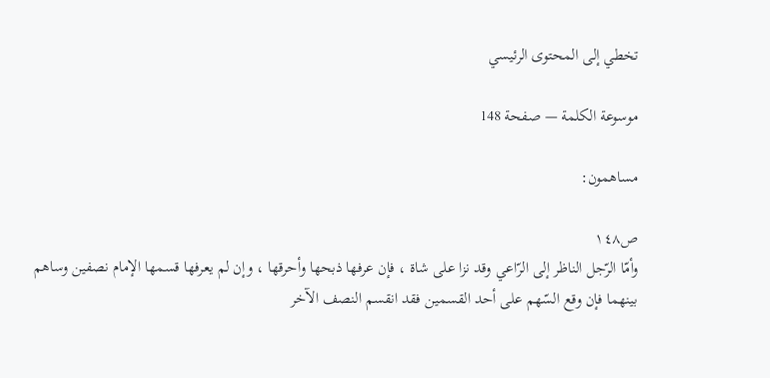تخطي إلى المحتوى الرئيسي

موسوعة الكلمة — صفحة 148

مساهمون:

ص١٤٨
وأمّا الرّجل الناظر إلى الرّاعي وقد نزا على شاة ، فإن عرفها ذبحها وأحرقها ، وإن لم يعرفها قسمها الإمام نصفين وساهم بينهما فإن وقع السّهم على أحد القسمين فقد انقسم النصف الآخر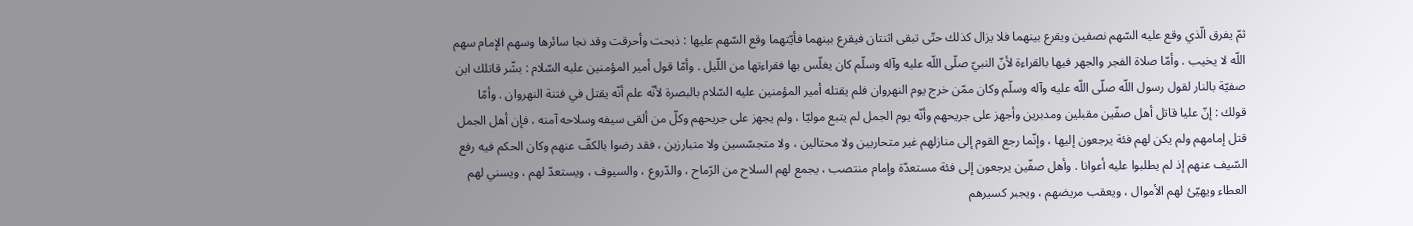ثمّ يفرق الّذي وقع عليه السّهم نصفين ويقرع بينهما فلا يزال كذلك حتّى تبقى اثنتان فيقرع بينهما فأيّتهما وقع السّهم عليها : ذبحت وأحرقت وقد نجا سائرها وسهم الإمام سهم اللّه لا يخيب . وأمّا صلاة الفجر والجهر فيها بالقراءة لأنّ النبيّ صلّى اللّه عليه وآله وسلّم كان يغلّس بها فقراءتها من اللّيل . وأمّا قول أمير المؤمنين عليه السّلام : بشّر قاتلك ابن صفيّة بالنار لقول رسول اللّه صلّى اللّه عليه وآله وسلّم وكان ممّن خرج يوم النهروان فلم يقتله أمير المؤمنين عليه السّلام بالبصرة لأنّه علم أنّه يقتل في فتنة النهروان . وأمّا قولك : إنّ عليا قاتل أهل صفّين مقبلين ومدبرين وأجهز على جريحهم وأنّه يوم الجمل لم يتبع موليّا ، ولم يجهز على جريحهم وكلّ من ألقى سيفه وسلاحه آمنه ، فإن أهل الجمل قتل إمامهم ولم يكن لهم فئة يرجعون إليها ، وإنّما رجع القوم إلى منازلهم غير متحاربين ولا محتالين ، ولا متجسّسين ولا متبارزين ، فقد رضوا بالكفّ عنهم وكان الحكم فيه رفع السّيف عنهم إذ لم يطلبوا عليه أعوانا . وأهل صفّين يرجعون إلى فئة مستعدّة وإمام منتصب ، يجمع لهم السلاح من الرّماح ، والدّروع ، والسيوف ، ويستعدّ لهم ، ويسني لهم العطاء ويهيّئ لهم الأموال ، ويعقب مريضهم ، ويجبر كسيرهم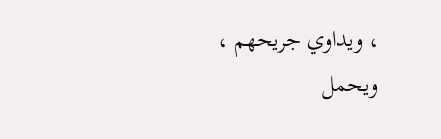، ويداوي جريحهم ، ويحمل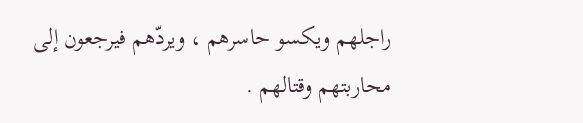راجلهم ويكسو حاسرهم ، ويردّهم فيرجعون إلى محاربتهم وقتالهم .